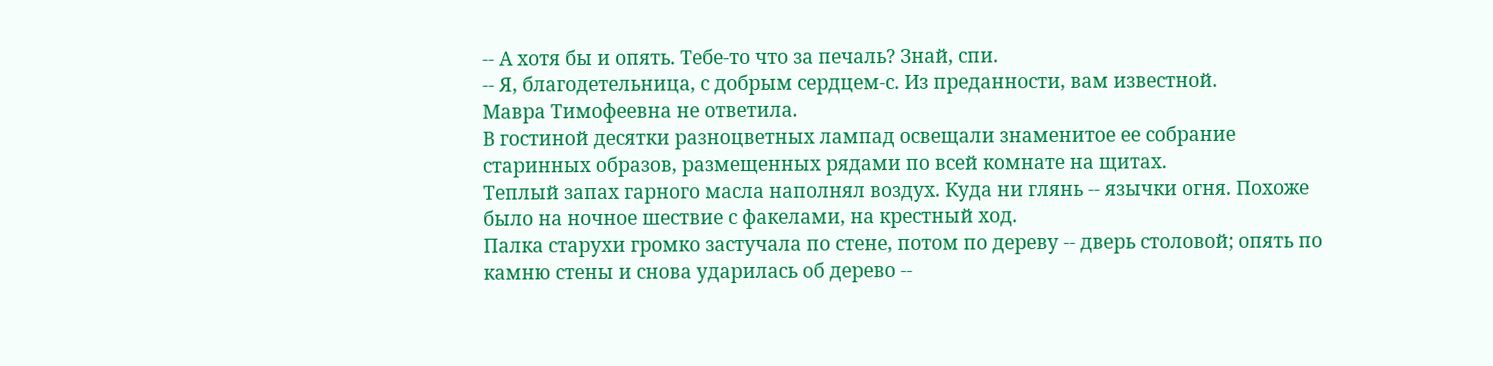-- А хотя бы и опять. Тебе-то что за печаль? Знай, спи.
-- Я, благодетельница, с добрым сердцем-с. Из преданности, вам известной.
Мавра Тимофеевна не ответила.
В гостиной десятки разноцветных лампад освещали знаменитое ее собрание старинных образов, размещенных рядами по всей комнате на щитах.
Теплый запах гарного масла наполнял воздух. Куда ни глянь -- язычки огня. Похоже было на ночное шествие с факелами, на крестный ход.
Палка старухи громко застучала по стене, потом по дереву -- дверь столовой; опять по камню стены и снова ударилась об дерево --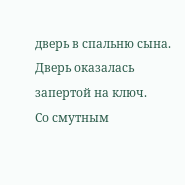дверь в спальню сына.
Дверь оказалась запертой на ключ.
Со смутным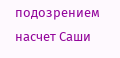подозрением насчет Саши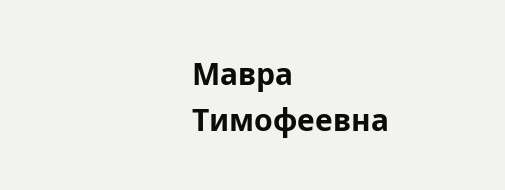Мавра Тимофеевна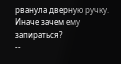рванула дверную ручку.
Иначе зачем ему запираться?
--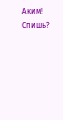Аким! Спишь?